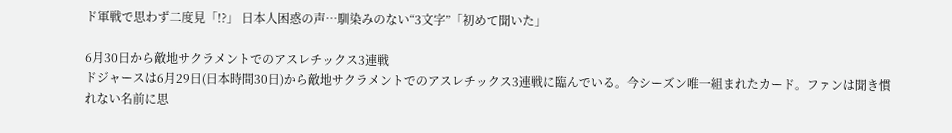ド軍戦で思わず二度見「!?」 日本人困惑の声…馴染みのない“3文字”「初めて聞いた」

6月30日から敵地サクラメントでのアスレチックス3連戦
ドジャースは6月29日(日本時間30日)から敵地サクラメントでのアスレチックス3連戦に臨んでいる。今シーズン唯一組まれたカード。ファンは聞き慣れない名前に思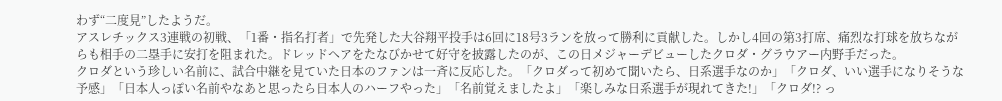わず“二度見”したようだ。
アスレチックス3連戦の初戦、「1番・指名打者」で先発した大谷翔平投手は6回に18号3ランを放って勝利に貢献した。しかし4回の第3打席、痛烈な打球を放ちながらも相手の二塁手に安打を阻まれた。ドレッドへアをたなびかせて好守を披露したのが、この日メジャーデビューしたクロダ・グラウアー内野手だった。
クロダという珍しい名前に、試合中継を見ていた日本のファンは一斉に反応した。「クロダって初めて聞いたら、日系選手なのか」「クロダ、いい選手になりそうな予感」「日本人っぽい名前やなあと思ったら日本人のハーフやった」「名前覚えましたよ」「楽しみな日系選手が現れてきた!」「クロダ!? っ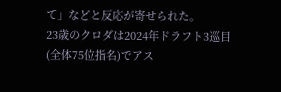て」などと反応が寄せられた。
23歳のクロダは2024年ドラフト3巡目(全体75位指名)でアス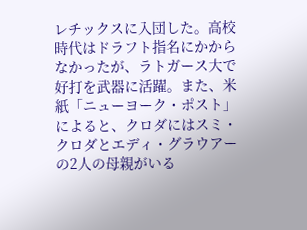レチックスに入団した。高校時代はドラフト指名にかからなかったが、ラトガース大で好打を武器に活躍。また、米紙「ニューヨーク・ポスト」によると、クロダにはスミ・クロダとエディ・グラウアーの2人の母親がいる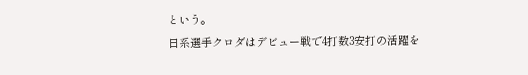という。
日系選手クロダはデビュー戦で4打数3安打の活躍を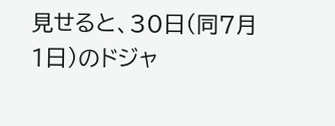見せると、30日(同7月1日)のドジャ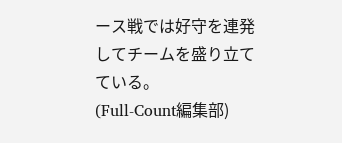ース戦では好守を連発してチームを盛り立てている。
(Full-Count編集部)